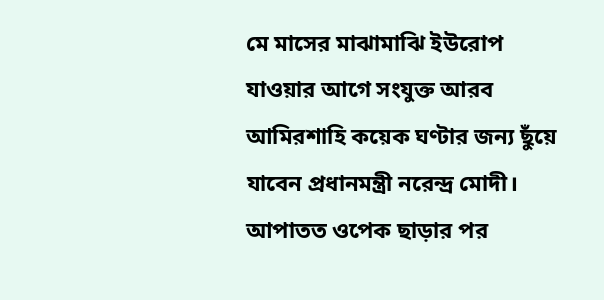মে মাসের মাঝামাঝি ইউরোপ যাওয়ার আগে সংযুক্ত আরব আমিরশাহি কয়েক ঘণ্টার জন্য ছুঁয়ে যাবেন প্রধানমন্ত্রী নরেন্দ্র মোদী। আপাতত ওপেক ছাড়ার পর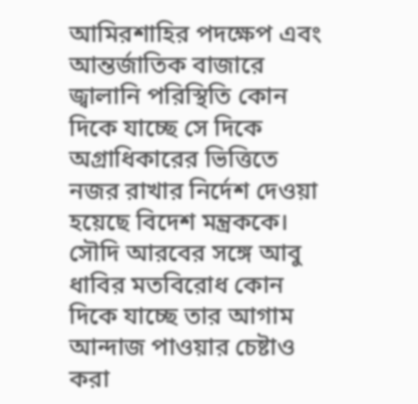আমিরশাহির পদক্ষেপ এবং আন্তর্জাতিক বাজারে জ্বালানি পরিস্থিতি কোন দিকে যাচ্ছে সে দিকে অগ্রাধিকারের ভিত্তিতে নজর রাখার নির্দেশ দেওয়া হয়েছে বিদেশ মন্ত্রককে। সৌদি আরবের সঙ্গে আবু ধাবির মতবিরোধ কোন দিকে যাচ্ছে তার আগাম আন্দাজ পাওয়ার চেষ্টাও করা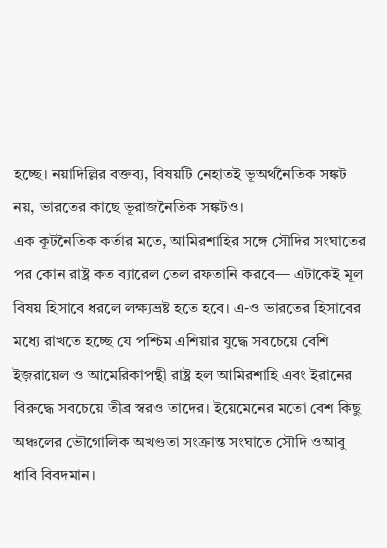হচ্ছে। নয়াদিল্লির বক্তব্য, বিষয়টি নেহাতই ভূঅর্থনৈতিক সঙ্কট নয়, ভারতের কাছে ভূরাজনৈতিক সঙ্কটও।
এক কূটনৈতিক কর্তার মতে, আমিরশাহির সঙ্গে সৌদির সংঘাতের পর কোন রাষ্ট্র কত ব্যারেল তেল রফতানি করবে— এটাকেই মূল বিষয় হিসাবে ধরলে লক্ষ্যভ্রষ্ট হতে হবে। এ-ও ভারতের হিসাবের মধ্যে রাখতে হচ্ছে যে পশ্চিম এশিয়ার যুদ্ধে সবচেয়ে বেশি ইজ়রায়েল ও আমেরিকাপন্থী রাষ্ট্র হল আমিরশাহি এবং ইরানের বিরুদ্ধে সবচেয়ে তীব্র স্বরও তাদের। ইয়েমেনের মতো বেশ কিছু অঞ্চলের ভৌগোলিক অখণ্ডতা সংক্রান্ত সংঘাতে সৌদি ওআবু ধাবি বিবদমান।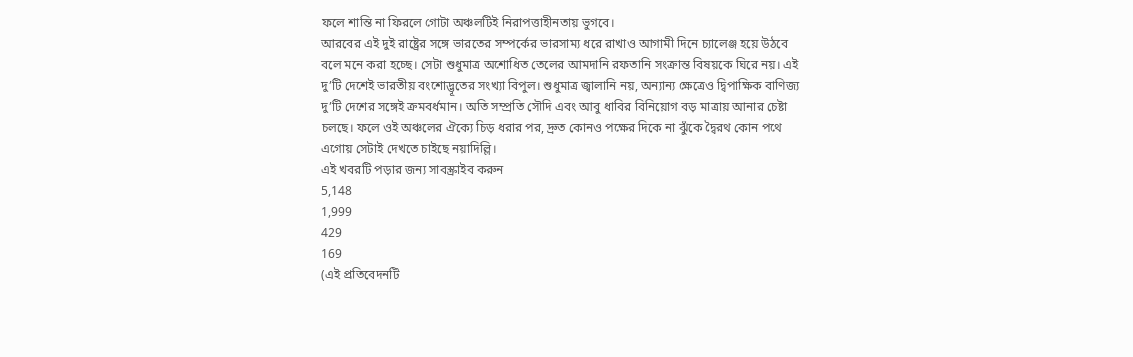ফলে শান্তি না ফিরলে গোটা অঞ্চলটিই নিরাপত্তাহীনতায় ভুগবে।
আরবের এই দুই রাষ্ট্রের সঙ্গে ভারতের সম্পর্কের ভারসাম্য ধরে রাখাও আগামী দিনে চ্যালেঞ্জ হয়ে উঠবে বলে মনে করা হচ্ছে। সেটা শুধুমাত্র অশোধিত তেলের আমদানি রফতানি সংক্রান্ত বিষয়কে ঘিরে নয়। এই দু’টি দেশেই ভারতীয় বংশোদ্ভূতের সংখ্যা বিপুল। শুধুমাত্র জ্বালানি নয়, অন্যান্য ক্ষেত্রেও দ্বিপাক্ষিক বাণিজ্য দু’টি দেশের সঙ্গেই ক্রমবর্ধমান। অতি সম্প্রতি সৌদি এবং আবু ধাবির বিনিয়োগ বড় মাত্রায় আনার চেষ্টা চলছে। ফলে ওই অঞ্চলের ঐক্যে চিড় ধরার পর, দ্রুত কোনও পক্ষের দিকে না ঝুঁকে দ্বৈরথ কোন পথে এগোয় সেটাই দেখতে চাইছে নয়াদিল্লি।
এই খবরটি পড়ার জন্য সাবস্ক্রাইব করুন
5,148
1,999
429
169
(এই প্রতিবেদনটি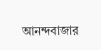আনন্দবাজার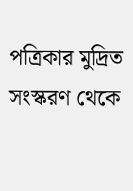পত্রিকার মুদ্রিত সংস্করণ থেকে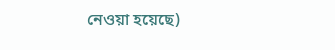নেওয়া হয়েছে)